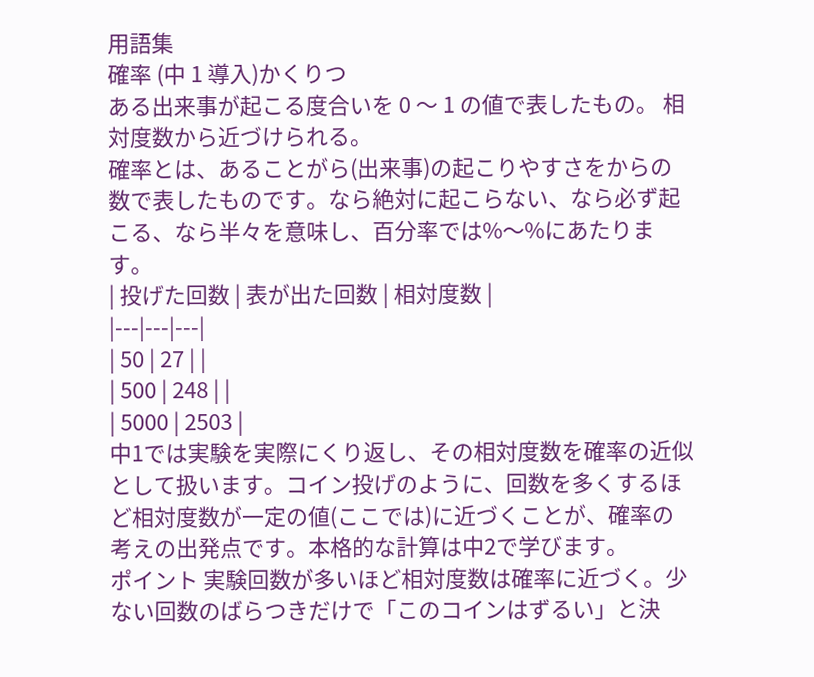用語集
確率 (中 1 導入)かくりつ
ある出来事が起こる度合いを 0 〜 1 の値で表したもの。 相対度数から近づけられる。
確率とは、あることがら(出来事)の起こりやすさをからの数で表したものです。なら絶対に起こらない、なら必ず起こる、なら半々を意味し、百分率では%〜%にあたります。
| 投げた回数 | 表が出た回数 | 相対度数 |
|---|---|---|
| 50 | 27 | |
| 500 | 248 | |
| 5000 | 2503 |
中1では実験を実際にくり返し、その相対度数を確率の近似として扱います。コイン投げのように、回数を多くするほど相対度数が一定の値(ここでは)に近づくことが、確率の考えの出発点です。本格的な計算は中2で学びます。
ポイント 実験回数が多いほど相対度数は確率に近づく。少ない回数のばらつきだけで「このコインはずるい」と決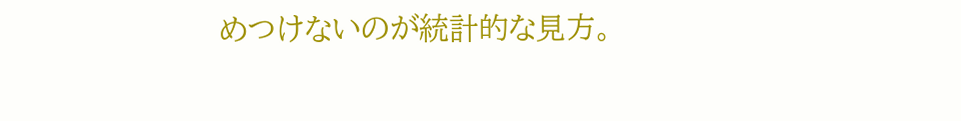めつけないのが統計的な見方。